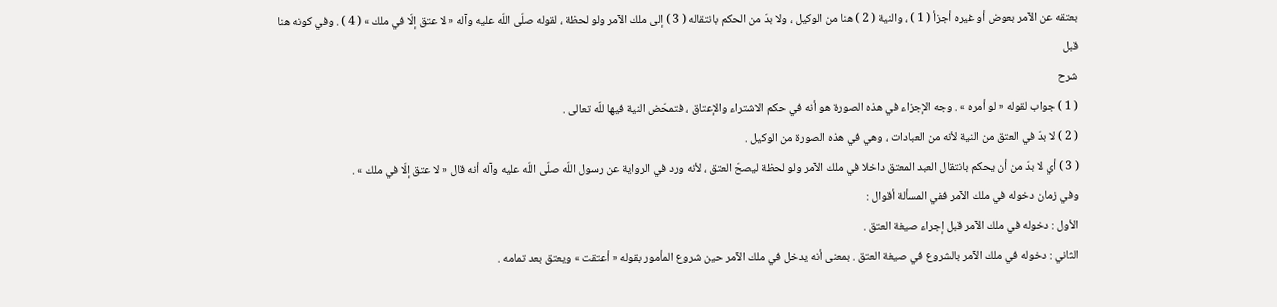بعتقه عن الآمر بعوض أو غيره أجزأ ( 1 ) ، والنية ( 2 ) هنا من الوكيل ، ولا بدّ من الحكم بانتقاله ( 3 ) إلى ملك الآمر ولو لحظة ، لقوله صلّى اللّه عليه وآله « لا عتق إلّا في ملك » ( 4 ) . وفي كونه هنا قبل
شرح
( 1 ) جواب لقوله « لو أمره » . وجه الإجزاء في هذه الصورة هو أنه في حكم الاشتراء والإعتاق ، فتمحّض النية فيها للّه تعالى .
( 2 ) لا بدّ في العتق من النية لأنه من العبادات ، وهي في هذه الصورة من الوكيل .
( 3 ) أي لا بدّ من أن يحكم بانتقال العبد المعتق داخلا في ملك الآمر ولو لحظة ليصحّ العتق ، لأنه ورد في الرواية عن رسول اللّه صلّى اللّه عليه وآله أنه قال « لا عتق إلّا في ملك » .
وفي زمان دخوله في ملك الآمر ففي المسألة أقوال :
الأول : دخوله في ملك الآمر قبل إجراء صيغة العتق .
الثاني : دخوله في ملك الآمر بالشروع في صيغة العتق . بمعنى أنه يدخل في ملك الآمر حين شروع المأمور بقوله « أعتقت » ويعتق بعد تمامه .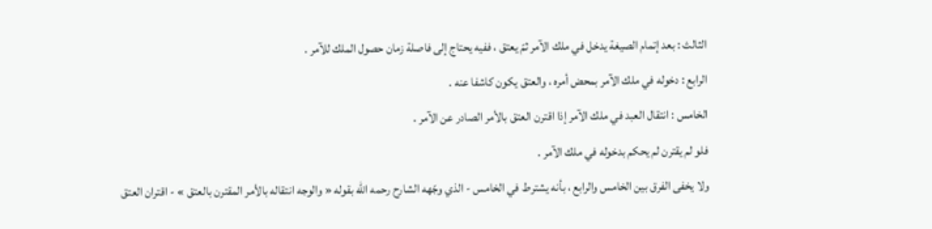الثالث : بعد إتمام الصيغة يدخل في ملك الآمر ثمّ يعتق ، ففيه يحتاج إلى فاصلة زمان حصول الملك للآمر .
الرابع : دخوله في ملك الآمر بمحض أمره ، والعتق يكون كاشفا عنه .
الخامس : انتقال العبد في ملك الآمر إذا اقترن العتق بالأمر الصادر عن الآمر .
فلو لم يقترن لم يحكم بدخوله في ملك الآمر .
ولا يخفى الفرق بين الخامس والرابع ، بأنه يشترط في الخامس - الذي وجّهه الشارح رحمه اللّه بقوله « والوجه انتقاله بالأمر المقترن بالعتق » - اقتران العتق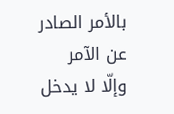بالأمر الصادر عن الآمر وإلّا لا يدخل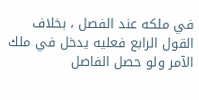في ملكه عند الفصل ، بخلاف القول الرابع فعليه يدخل في ملك الآمر ولو حصل الفاصل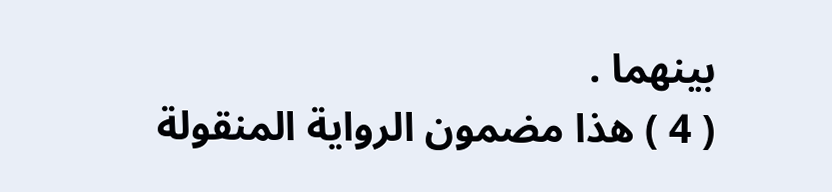بينهما .
( 4 ) هذا مضمون الرواية المنقولة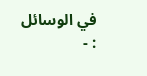في الوسائل : -